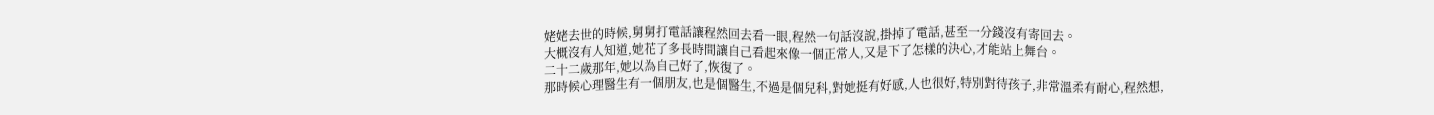姥姥去世的時候,舅舅打電話讓程然回去看一眼,程然一句話沒說,掛掉了電話,甚至一分錢沒有寄回去。
大概沒有人知道,她花了多長時間讓自己看起來像一個正常人,又是下了怎樣的決心,才能站上舞台。
二十二歲那年,她以為自己好了,恢復了。
那時候心理醫生有一個朋友,也是個醫生,不過是個兒科,對她挺有好感,人也很好,特別對待孩子,非常溫柔有耐心,程然想,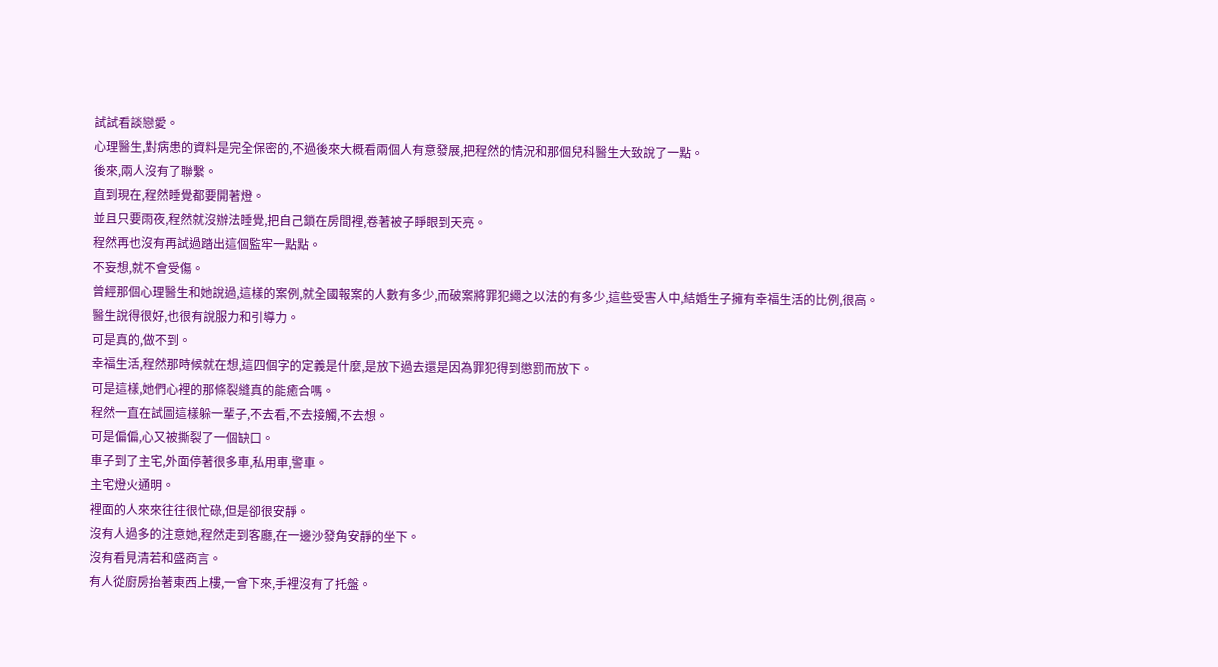試試看談戀愛。
心理醫生,對病患的資料是完全保密的,不過後來大概看兩個人有意發展,把程然的情況和那個兒科醫生大致說了一點。
後來,兩人沒有了聯繫。
直到現在,程然睡覺都要開著燈。
並且只要雨夜,程然就沒辦法睡覺,把自己鎖在房間裡,卷著被子睜眼到天亮。
程然再也沒有再試過踏出這個監牢一點點。
不妄想,就不會受傷。
曾經那個心理醫生和她說過,這樣的案例,就全國報案的人數有多少,而破案將罪犯繩之以法的有多少,這些受害人中,結婚生子擁有幸福生活的比例,很高。
醫生說得很好,也很有說服力和引導力。
可是真的,做不到。
幸福生活,程然那時候就在想,這四個字的定義是什麼,是放下過去還是因為罪犯得到懲罰而放下。
可是這樣,她們心裡的那條裂縫真的能癒合嗎。
程然一直在試圖這樣躲一輩子,不去看,不去接觸,不去想。
可是偏偏,心又被撕裂了一個缺口。
車子到了主宅,外面停著很多車,私用車,警車。
主宅燈火通明。
裡面的人來來往往很忙碌,但是卻很安靜。
沒有人過多的注意她,程然走到客廳,在一邊沙發角安靜的坐下。
沒有看見清若和盛商言。
有人從廚房抬著東西上樓,一會下來,手裡沒有了托盤。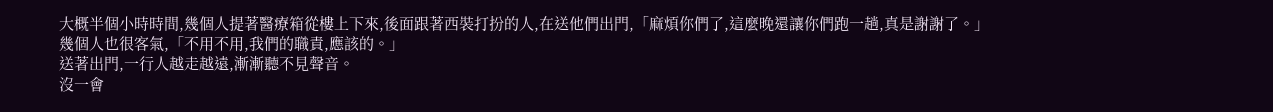大概半個小時時間,幾個人提著醫療箱從樓上下來,後面跟著西裝打扮的人,在送他們出門,「麻煩你們了,這麼晚還讓你們跑一趟,真是謝謝了。」
幾個人也很客氣,「不用不用,我們的職責,應該的。」
送著出門,一行人越走越遠,漸漸聽不見聲音。
沒一會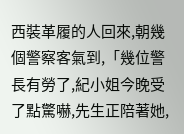西裝革履的人回來,朝幾個警察客氣到,「幾位警長有勞了,紀小姐今晚受了點驚嚇,先生正陪著她,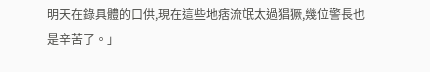明天在錄具體的口供,現在這些地痞流氓太過猖獗,幾位警長也是辛苦了。」